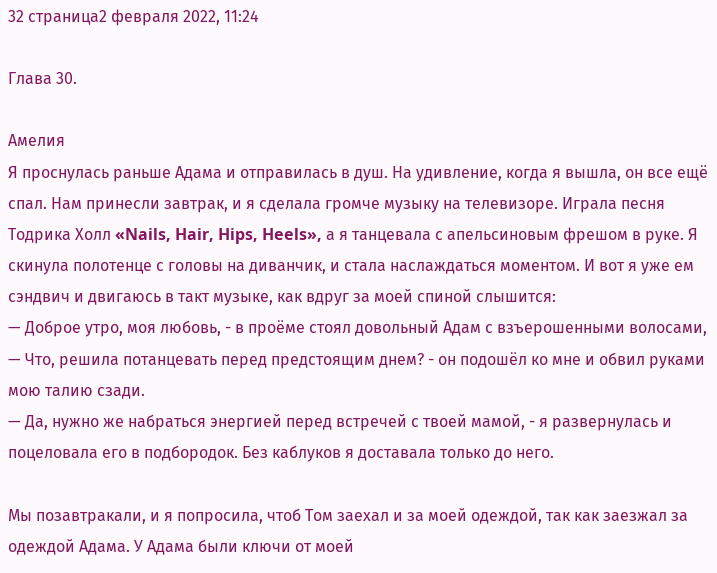32 страница2 февраля 2022, 11:24

Глава 30.

Амелия
Я проснулась раньше Адама и отправилась в душ. На удивление, когда я вышла, он все ещё спал. Нам принесли завтрак, и я сделала громче музыку на телевизоре. Играла песня Тодрика Холл «Nails, Hair, Hips, Heels», а я танцевала с апельсиновым фрешом в руке. Я скинула полотенце с головы на диванчик, и стала наслаждаться моментом. И вот я уже ем сэндвич и двигаюсь в такт музыке, как вдруг за моей спиной слышится:
— Доброе утро, моя любовь, - в проёме стоял довольный Адам с взъерошенными волосами, — Что, решила потанцевать перед предстоящим днем? - он подошёл ко мне и обвил руками мою талию сзади.
— Да, нужно же набраться энергией перед встречей с твоей мамой, - я развернулась и поцеловала его в подбородок. Без каблуков я доставала только до него.

Мы позавтракали, и я попросила, чтоб Том заехал и за моей одеждой, так как заезжал за одеждой Адама. У Адама были ключи от моей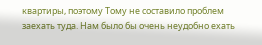квартиры, поэтому Тому не составило проблем заехать туда. Нам было бы очень неудобно ехать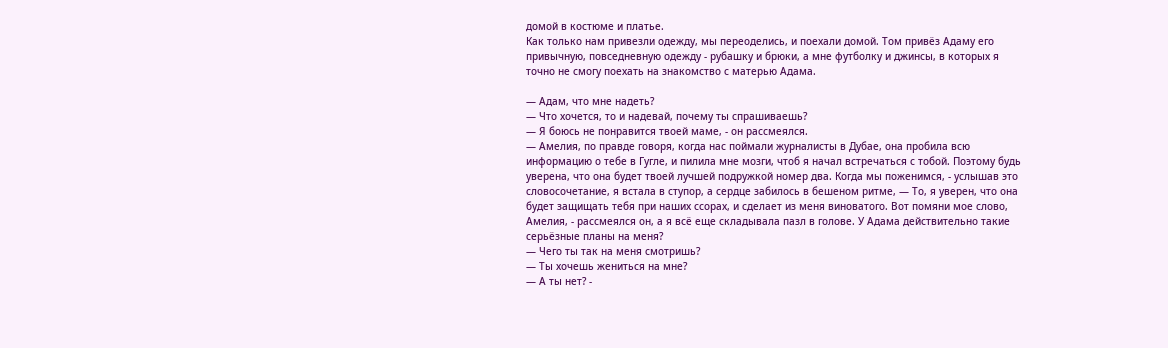домой в костюме и платье.
Как только нам привезли одежду, мы переоделись, и поехали домой. Том привёз Адаму его привычную, повседневную одежду - рубашку и брюки, а мне футболку и джинсы, в которых я точно не смогу поехать на знакомство с матерью Адама.

— Адам, что мне надеть?
— Что хочется, то и надевай, почему ты спрашиваешь?
— Я боюсь не понравится твоей маме, - он рассмеялся.
— Амелия, по правде говоря, когда нас поймали журналисты в Дубае, она пробила всю информацию о тебе в Гугле, и пилила мне мозги, чтоб я начал встречаться с тобой. Поэтому будь уверена, что она будет твоей лучшей подружкой номер два. Когда мы поженимся, - услышав это словосочетание, я встала в ступор, а сердце забилось в бешеном ритме, — То, я уверен, что она будет защищать тебя при наших ссорах, и сделает из меня виноватого. Вот помяни мое слово, Амелия, - рассмеялся он, а я всё еще складывала пазл в голове. У Адама действительно такие серьёзные планы на меня?
— Чего ты так на меня смотришь?
— Ты хочешь жениться на мне?
— А ты нет? -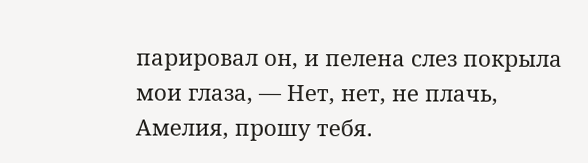парировал он, и пелена слез покрыла мои глаза, — Нет, нет, не плачь, Амелия, прошу тебя.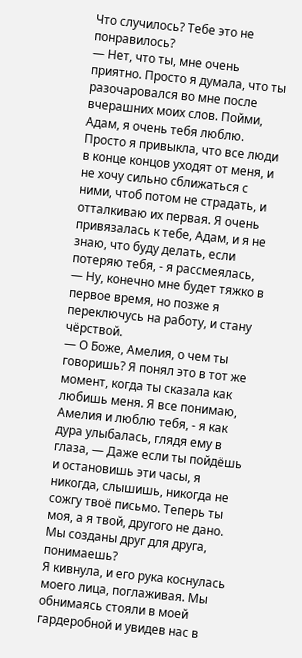Что случилось? Тебе это не понравилось?
— Нет, что ты, мне очень приятно. Просто я думала, что ты разочаровался во мне после вчерашних моих слов. Пойми, Адам, я очень тебя люблю. Просто я привыкла, что все люди в конце концов уходят от меня, и не хочу сильно сближаться с ними, чтоб потом не страдать, и отталкиваю их первая. Я очень привязалась к тебе, Адам, и я не знаю, что буду делать, если потеряю тебя, - я рассмеялась, — Ну, конечно мне будет тяжко в первое время, но позже я переключусь на работу, и стану чёрствой.
— О Боже, Амелия, о чем ты говоришь? Я понял это в тот же момент, когда ты сказала как любишь меня. Я все понимаю, Амелия и люблю тебя, - я как дура улыбалась, глядя ему в глаза, — Даже если ты пойдёшь и остановишь эти часы, я никогда, слышишь, никогда не сожгу твоё письмо. Теперь ты моя, а я твой, другого не дано. Мы созданы друг для друга, понимаешь?
Я кивнула, и его рука коснулась моего лица, поглаживая. Мы обнимаясь стояли в моей гардеробной и увидев нас в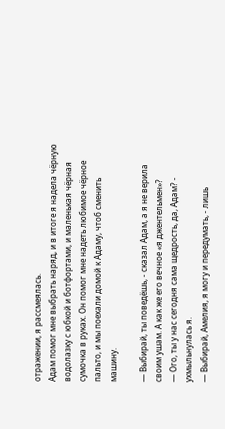отражении, я рассмеялась.
Адам помог мне выбрать наряд, и в итоге я надела чёрную водолазку с юбкой и ботфортами, и маленькая чёрная сумочка в руках. Он помог мне надеть любимое чёрное пальто, и мы поехали домой к Адаму, чтоб сменить машину.

— Выбирай, ты поведёшь, - сказал Адам, а я не верила своим ушам. А как же его вечное «я джентельмен»?
— Ого, ты у нас сегодня сама щедрость, да, Адам? - ухмыльнулась я.
— Выбирай, Амелия, я могу и передумать, - лишь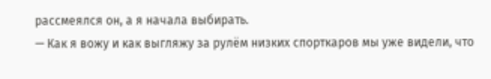рассмеялся он, а я начала выбирать.
— Как я вожу и как выгляжу за рулём низких спорткаров мы уже видели, что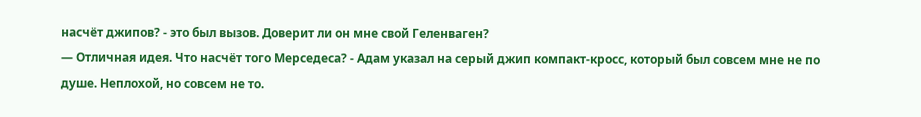насчёт джипов? - это был вызов. Доверит ли он мне свой Геленваген?
— Отличная идея. Что насчёт того Мерседеса? - Адам указал на серый джип компакт-кросс, который был совсем мне не по душе. Неплохой, но совсем не то.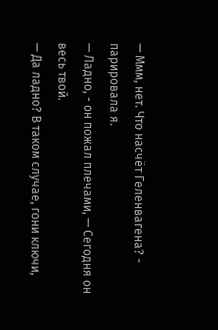— Ммм, нет. Что насчёт Геленвагена? - парировала я.
— Ладно, - он пожал плечами, — Сегодня он весь твой.
— Да ладно? В таком случае, гони ключи,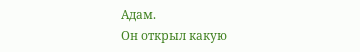Адам.
Он открыл какую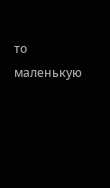то маленькую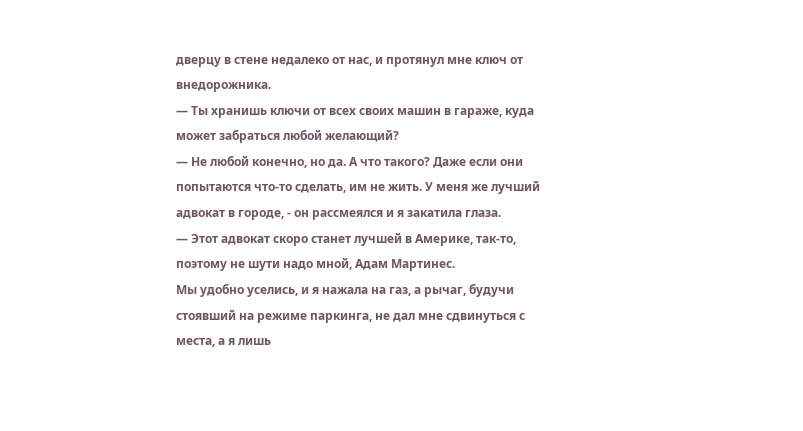дверцу в стене недалеко от нас, и протянул мне ключ от внедорожника.
— Ты хранишь ключи от всех своих машин в гараже, куда может забраться любой желающий?
— Не любой конечно, но да. А что такого? Даже если они попытаются что-то сделать, им не жить. У меня же лучший адвокат в городе, - он рассмеялся и я закатила глаза.
— Этот адвокат скоро станет лучшей в Америке, так-то, поэтому не шути надо мной, Адам Мартинес.
Мы удобно уселись, и я нажала на газ, а рычаг, будучи стоявший на режиме паркинга, не дал мне сдвинуться с места, а я лишь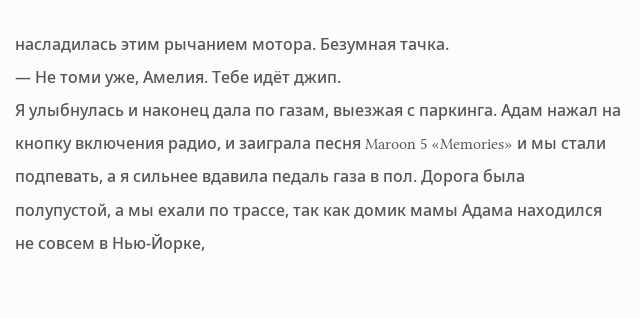насладилась этим рычанием мотора. Безумная тачка.
— Не томи уже, Амелия. Тебе идёт джип.
Я улыбнулась и наконец дала по газам, выезжая с паркинга. Адам нажал на кнопку включения радио, и заиграла песня Maroon 5 «Memories» и мы стали подпевать, а я сильнее вдавила педаль газа в пол. Дорога была полупустой, а мы ехали по трассе, так как домик мамы Адама находился не совсем в Нью-Йорке,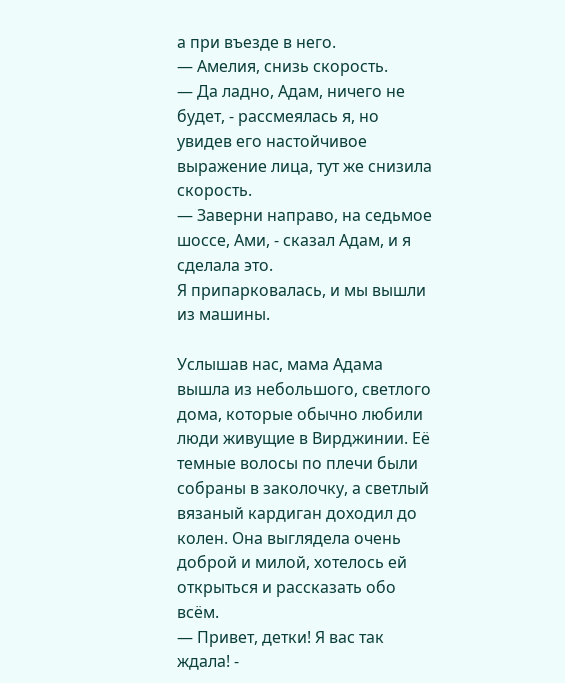а при въезде в него.
— Амелия, снизь скорость.
— Да ладно, Адам, ничего не будет, - рассмеялась я, но увидев его настойчивое выражение лица, тут же снизила скорость.
— Заверни направо, на седьмое шоссе, Ами, - сказал Адам, и я сделала это.
Я припарковалась, и мы вышли из машины.

Услышав нас, мама Адама вышла из небольшого, светлого дома, которые обычно любили люди живущие в Вирджинии. Её темные волосы по плечи были собраны в заколочку, а светлый вязаный кардиган доходил до колен. Она выглядела очень доброй и милой, хотелось ей открыться и рассказать обо всём.
— Привет, детки! Я вас так ждала! -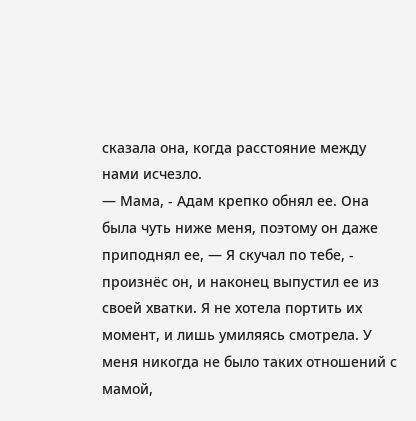сказала она, когда расстояние между нами исчезло.
— Мама, - Адам крепко обнял ее. Она была чуть ниже меня, поэтому он даже приподнял ее, — Я скучал по тебе, - произнёс он, и наконец выпустил ее из своей хватки. Я не хотела портить их момент, и лишь умиляясь смотрела. У меня никогда не было таких отношений с мамой,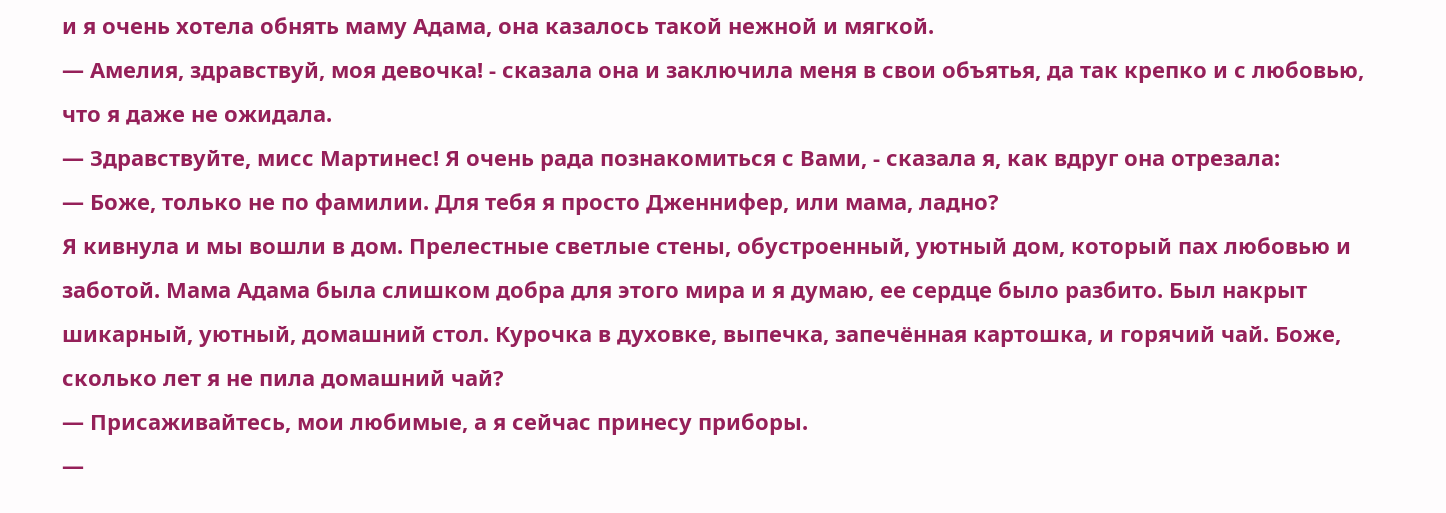и я очень хотела обнять маму Адама, она казалось такой нежной и мягкой.
— Амелия, здравствуй, моя девочка! - сказала она и заключила меня в свои объятья, да так крепко и с любовью, что я даже не ожидала.
— Здравствуйте, мисс Мартинес! Я очень рада познакомиться с Вами, - сказала я, как вдруг она отрезала:
— Боже, только не по фамилии. Для тебя я просто Дженнифер, или мама, ладно?
Я кивнула и мы вошли в дом. Прелестные светлые стены, обустроенный, уютный дом, который пах любовью и заботой. Мама Адама была слишком добра для этого мира и я думаю, ее сердце было разбито. Был накрыт шикарный, уютный, домашний стол. Курочка в духовке, выпечка, запечённая картошка, и горячий чай. Боже, сколько лет я не пила домашний чай?
— Присаживайтесь, мои любимые, а я сейчас принесу приборы.
—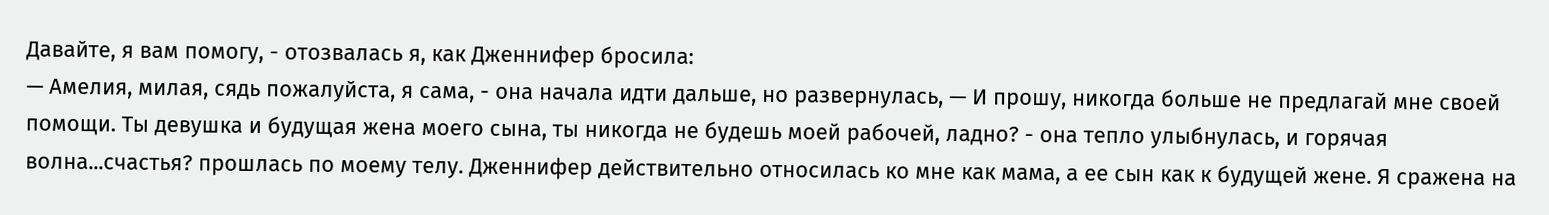Давайте, я вам помогу, - отозвалась я, как Дженнифер бросила:
— Амелия, милая, сядь пожалуйста, я сама, - она начала идти дальше, но развернулась, — И прошу, никогда больше не предлагай мне своей помощи. Ты девушка и будущая жена моего сына, ты никогда не будешь моей рабочей, ладно? - она тепло улыбнулась, и горячая волна...счастья? прошлась по моему телу. Дженнифер действительно относилась ко мне как мама, а ее сын как к будущей жене. Я сражена на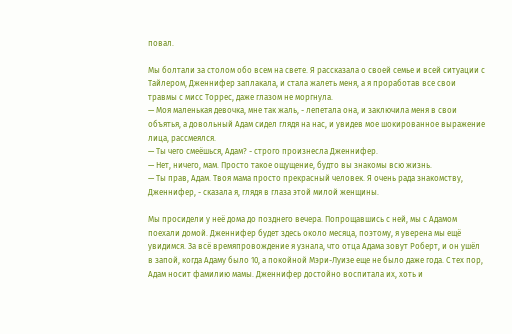повал.

Мы болтали за столом обо всем на свете. Я рассказала о своей семье и всей ситуации с Тайлером, Дженнифер заплакала, и стала жалеть меня, а я проработав все свои травмы с мисс Торрес, даже глазом не моргнула.
— Моя маленькая девочка, мне так жаль, - лепетала она, и заключила меня в свои объятья, а довольный Адам сидел глядя на нас, и увидев мое шокированное выражение лица, рассмеялся.
— Ты чего смеёшься, Адам? - строго произнесла Дженнифер.
— Нет, ничего, мам. Просто такое ощущение, будто вы знакомы всю жизнь.
— Ты прав, Адам. Твоя мама просто прекрасный человек. Я очень рада знакомству, Дженнифер, - сказала я, глядя в глаза этой милой женщины.

Мы просидели у неё дома до позднего вечера. Попрощавшись с ней, мы с Адамом поехали домой. Дженнифер будет здесь около месяца, поэтому, я уверена мы ещё увидимся. За всё времяпровождение я узнала, что отца Адама зовут Роберт, и он ушёл в запой, когда Адаму было 10, а покойной Мэри-Луизе еще не было даже года. С тех пор, Адам носит фамилию мамы. Дженнифер достойно воспитала их, хоть и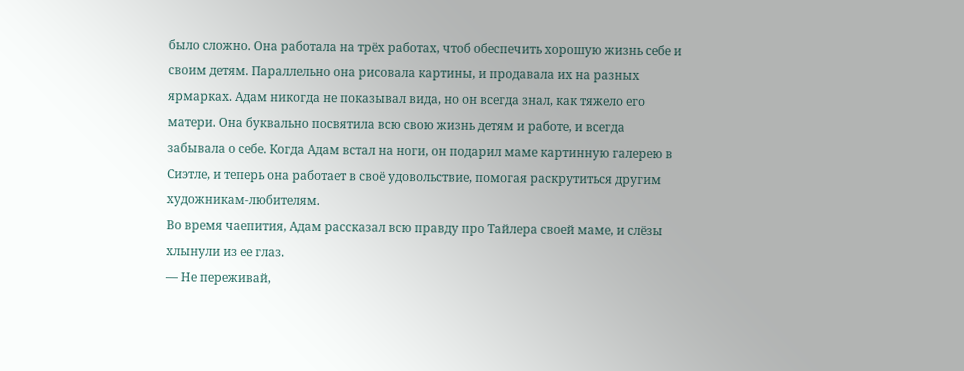было сложно. Она работала на трёх работах, чтоб обеспечить хорошую жизнь себе и своим детям. Параллельно она рисовала картины, и продавала их на разных ярмарках. Адам никогда не показывал вида, но он всегда знал, как тяжело его матери. Она буквально посвятила всю свою жизнь детям и работе, и всегда забывала о себе. Когда Адам встал на ноги, он подарил маме картинную галерею в Сиэтле, и теперь она работает в своё удовольствие, помогая раскрутиться другим художникам-любителям.
Во время чаепития, Адам рассказал всю правду про Тайлера своей маме, и слёзы хлынули из ее глаз.
— Не переживай,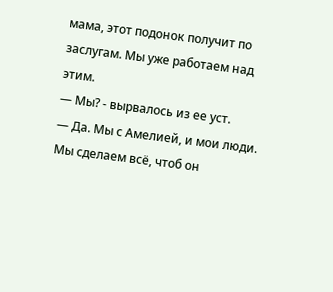мама, этот подонок получит по заслугам. Мы уже работаем над этим.
— Мы? - вырвалось из ее уст.
— Да. Мы с Амелией, и мои люди. Мы сделаем всё, чтоб он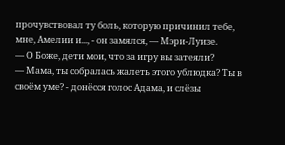прочувствовал ту боль, которую причинил тебе, мне, Амелии и..., - он замялся, — Мэри-Луизе.
— О Боже, дети мои, что за игру вы затеяли?
— Мама, ты собралась жалеть этого ублюдка? Ты в своём уме? - донёсся голос Адама, и слёзы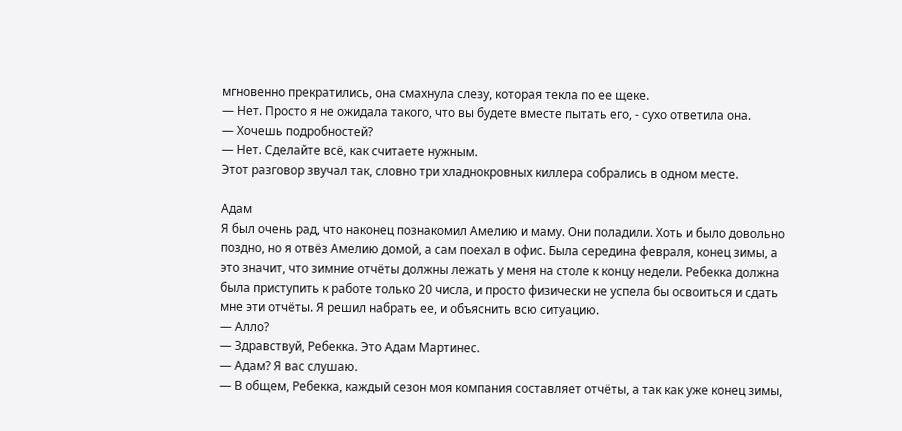мгновенно прекратились, она смахнула слезу, которая текла по ее щеке.
— Нет. Просто я не ожидала такого, что вы будете вместе пытать его, - сухо ответила она.
— Хочешь подробностей?
— Нет. Сделайте всё, как считаете нужным.
Этот разговор звучал так, словно три хладнокровных киллера собрались в одном месте.

Адам
Я был очень рад, что наконец познакомил Амелию и маму. Они поладили. Хоть и было довольно поздно, но я отвёз Амелию домой, а сам поехал в офис. Была середина февраля, конец зимы, а это значит, что зимние отчёты должны лежать у меня на столе к концу недели. Ребекка должна была приступить к работе только 20 числа, и просто физически не успела бы освоиться и сдать мне эти отчёты. Я решил набрать ее, и объяснить всю ситуацию.
— Алло?
— Здравствуй, Ребекка. Это Адам Мартинес.
— Адам? Я вас слушаю.
— В общем, Ребекка, каждый сезон моя компания составляет отчёты, а так как уже конец зимы,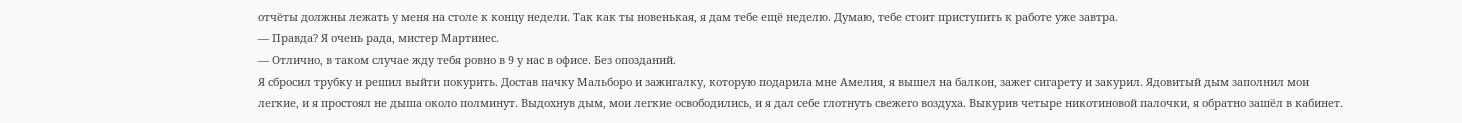отчёты должны лежать у меня на столе к концу недели. Так как ты новенькая, я дам тебе ещё неделю. Думаю, тебе стоит приступить к работе уже завтра.
— Правда? Я очень рада, мистер Мартинес.
— Отлично, в таком случае жду тебя ровно в 9 у нас в офисе. Без опозданий.
Я сбросил трубку и решил выйти покурить. Достав пачку Мальборо и зажигалку, которую подарила мне Амелия, я вышел на балкон, зажег сигарету и закурил. Ядовитый дым заполнил мои легкие, и я простоял не дыша около полминут. Выдохнув дым, мои легкие освободились, и я дал себе глотнуть свежего воздуха. Выкурив четыре никотиновой палочки, я обратно зашёл в кабинет.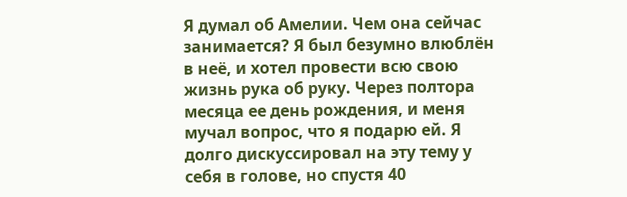Я думал об Амелии. Чем она сейчас занимается? Я был безумно влюблён в неё, и хотел провести всю свою жизнь рука об руку. Через полтора месяца ее день рождения, и меня мучал вопрос, что я подарю ей. Я долго дискуссировал на эту тему у себя в голове, но спустя 40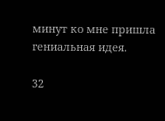минут ко мне пришла гениальная идея.

32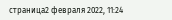страница2 февраля 2022, 11:24